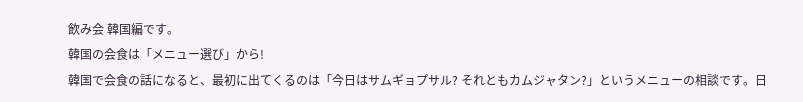飲み会 韓国編です。
韓国の会食は「メニュー選び」から!
韓国で会食の話になると、最初に出てくるのは「今日はサムギョプサル? それともカムジャタン?」というメニューの相談です。日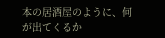本の居酒屋のように、何が出てくるか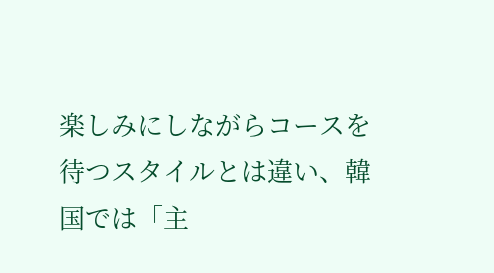楽しみにしながらコースを待つスタイルとは違い、韓国では「主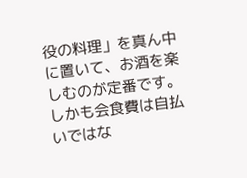役の料理」を真ん中に置いて、お酒を楽しむのが定番です。
しかも会食費は自払いではな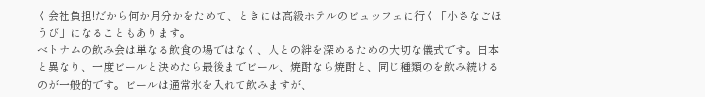く会社負担!だから何か月分かをためて、ときには高級ホテルのビュッフェに行く「小さなごほうび」になることもあります。
ベトナムの飲み会は単なる飲食の場ではなく、人との絆を深めるための大切な儀式です。日本と異なり、一度ビールと決めたら最後までビール、焼酎なら焼酎と、同じ種類のを飲み続けるのが一般的です。ビールは通常氷を入れて飲みますが、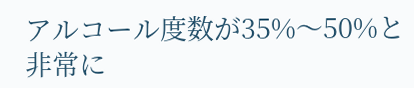アルコール度数が35%〜50%と非常に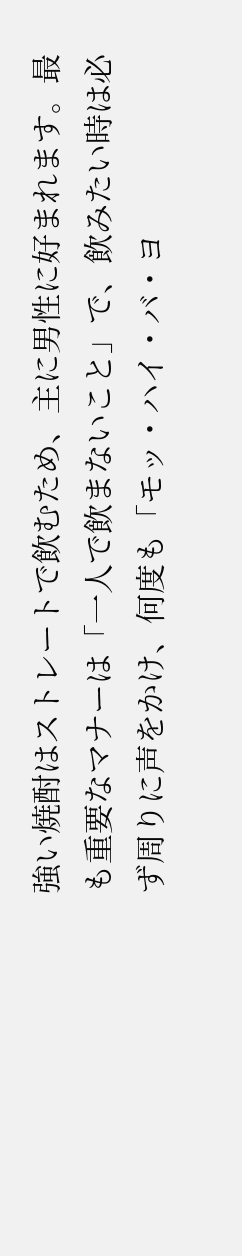強い焼酎はストレートで飲むため、主に男性に好まれます。最も重要なマナーは「一人で飲まないこと」で、飲みたい時は必ず周りに声をかけ、何度も「モッ・ハイ・バ・ヨ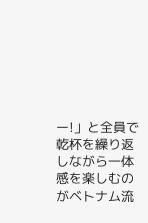ー!」と全員で乾杯を繰り返しながら一体感を楽しむのがベトナム流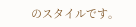のスタイルです。